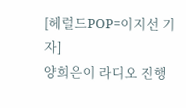[헤럴드POP=이지선 기자]
양희은이 라디오 진행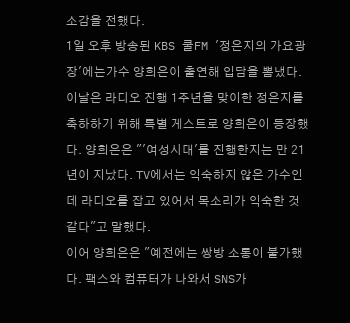소감을 전했다.
1일 오후 방송된 KBS 쿨FM '정은지의 가요광장'에는가수 양희은이 출연해 입담을 뽐냈다.
이날은 라디오 진행 1주년을 맞이한 정은지를 축하하기 위해 특별 게스트로 양희은이 등장했다. 양희은은 "'여성시대'를 진행한지는 만 21년이 지났다. TV에서는 익숙하지 않은 가수인데 라디오를 잡고 있어서 목소리가 익숙한 것 같다"고 말했다.
이어 양희은은 "예전에는 쌍방 소통이 불가했다. 팩스와 컴퓨터가 나와서 SNS가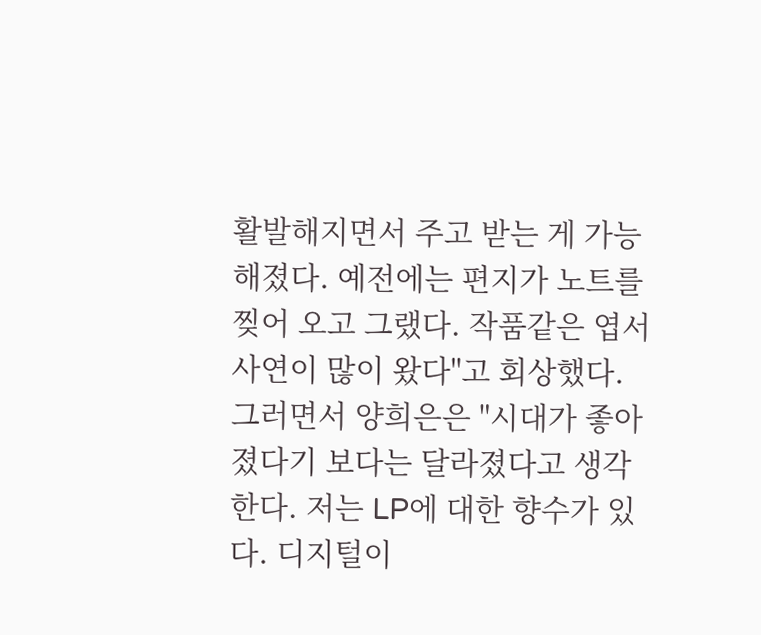활발해지면서 주고 받는 게 가능해졌다. 예전에는 편지가 노트를 찢어 오고 그랬다. 작품같은 엽서 사연이 많이 왔다"고 회상했다.
그러면서 양희은은 "시대가 좋아졌다기 보다는 달라졌다고 생각한다. 저는 LP에 대한 향수가 있다. 디지털이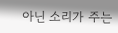아닌 소리가 주는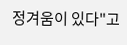정겨움이 있다"고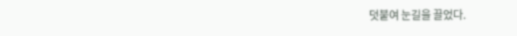덧붙여 눈길을 끌었다.